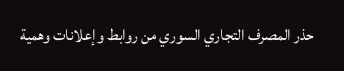حذر المصرف التجاري السوري من روابط وإعلانات وهمية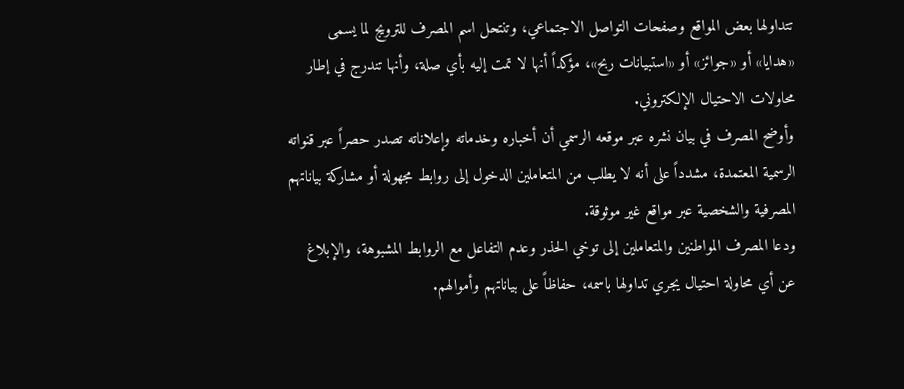تتداولها بعض المواقع وصفحات التواصل الاجتماعي، وتنتحل اسم المصرف للترويج لما يسمى «هدايا» أو «جوائز» أو «استبيانات ربح»، مؤكداً أنها لا تمت إليه بأي صلة، وأنها تندرج في إطار محاولات الاحتيال الإلكتروني.
وأوضح المصرف في بيان نشره عبر موقعه الرسمي أن أخباره وخدماته وإعلاناته تصدر حصراً عبر قنواته الرسمية المعتمدة، مشدداً على أنه لا يطلب من المتعاملين الدخول إلى روابط مجهولة أو مشاركة بياناتهم المصرفية والشخصية عبر مواقع غير موثوقة.
ودعا المصرف المواطنين والمتعاملين إلى توخي الحذر وعدم التفاعل مع الروابط المشبوهة، والإبلاغ عن أي محاولة احتيال يجري تداولها باسمه، حفاظاً على بياناتهم وأموالهم.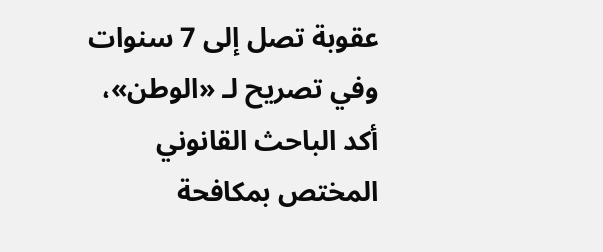عقوبة تصل إلى 7 سنوات
وفي تصريح لـ «الوطن»، أكد الباحث القانوني المختص بمكافحة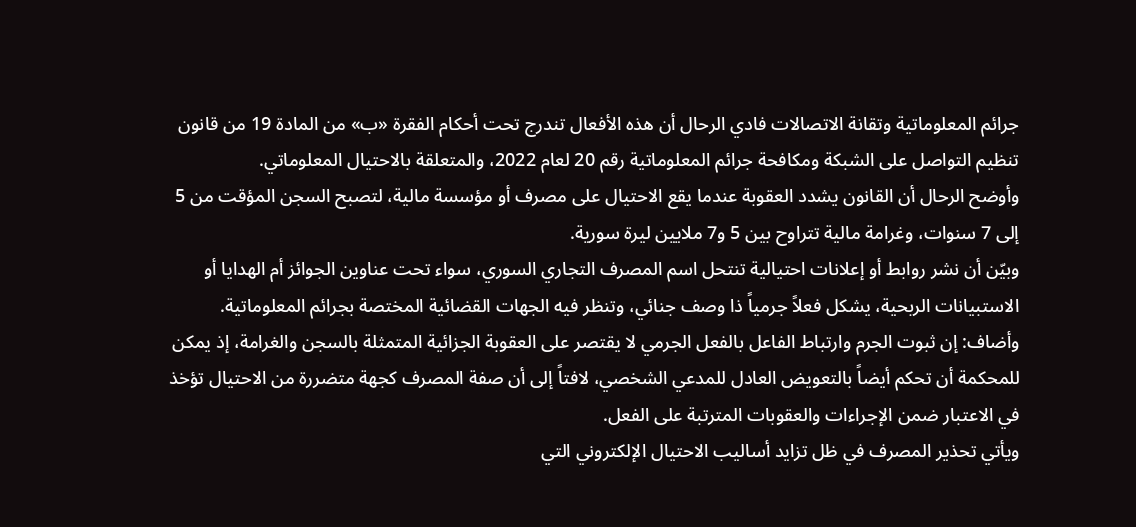جرائم المعلوماتية وتقانة الاتصالات فادي الرحال أن هذه الأفعال تندرج تحت أحكام الفقرة «ب» من المادة 19 من قانون تنظيم التواصل على الشبكة ومكافحة جرائم المعلوماتية رقم 20 لعام 2022، والمتعلقة بالاحتيال المعلوماتي.
وأوضح الرحال أن القانون يشدد العقوبة عندما يقع الاحتيال على مصرف أو مؤسسة مالية، لتصبح السجن المؤقت من 5 إلى 7 سنوات، وغرامة مالية تتراوح بين 5 و7 ملايين ليرة سورية.
وبيّن أن نشر روابط أو إعلانات احتيالية تنتحل اسم المصرف التجاري السوري، سواء تحت عناوين الجوائز أم الهدايا أو الاستبيانات الربحية، يشكل فعلاً جرمياً ذا وصف جنائي، وتنظر فيه الجهات القضائية المختصة بجرائم المعلوماتية.
وأضاف: إن ثبوت الجرم وارتباط الفاعل بالفعل الجرمي لا يقتصر على العقوبة الجزائية المتمثلة بالسجن والغرامة، إذ يمكن للمحكمة أن تحكم أيضاً بالتعويض العادل للمدعي الشخصي، لافتاً إلى أن صفة المصرف كجهة متضررة من الاحتيال تؤخذ في الاعتبار ضمن الإجراءات والعقوبات المترتبة على الفعل.
ويأتي تحذير المصرف في ظل تزايد أساليب الاحتيال الإلكتروني التي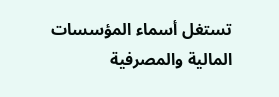تستغل أسماء المؤسسات المالية والمصرفية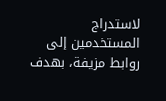لاستدراج المستخدمين إلى روابط مزيفة، بهدف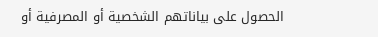الحصول على بياناتهم الشخصية أو المصرفية أو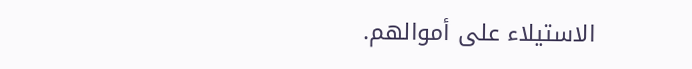الاستيلاء على أموالهم.